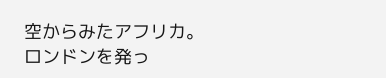空からみたアフリカ。
ロンドンを発っ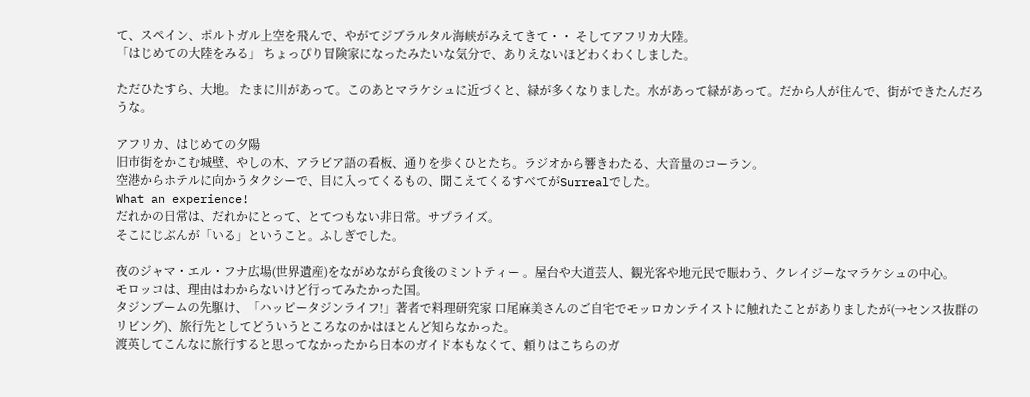て、スペイン、ポルトガル上空を飛んで、やがてジブラルタル海峡がみえてきて・・ そしてアフリカ大陸。
「はじめての大陸をみる」 ちょっぴり冒険家になったみたいな気分で、ありえないほどわくわくしました。

ただひたすら、大地。 たまに川があって。このあとマラケシュに近づくと、緑が多くなりました。水があって緑があって。だから人が住んで、街ができたんだろうな。

アフリカ、はじめての夕陽
旧市街をかこむ城壁、やしの木、アラビア語の看板、通りを歩くひとたち。ラジオから響きわたる、大音量のコーラン。
空港からホテルに向かうタクシーで、目に入ってくるもの、聞こえてくるすべてがSurrealでした。
What an experience!
だれかの日常は、だれかにとって、とてつもない非日常。サプライズ。
そこにじぶんが「いる」ということ。ふしぎでした。

夜のジャマ・エル・フナ広場(世界遺産)をながめながら食後のミントティー 。屋台や大道芸人、観光客や地元民で賑わう、クレイジーなマラケシュの中心。
モロッコは、理由はわからないけど行ってみたかった国。
タジンブームの先駆け、「ハッピータジンライフ!」著者で料理研究家 口尾麻美さんのご自宅でモッロカンテイストに触れたことがありましたが(→センス抜群のリビング)、旅行先としてどういうところなのかはほとんど知らなかった。
渡英してこんなに旅行すると思ってなかったから日本のガイド本もなくて、頼りはこちらのガ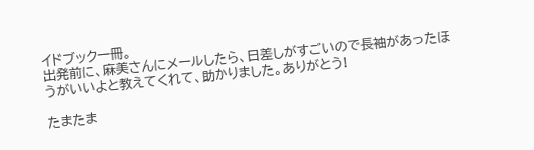イドブック一冊。
出発前に、麻美さんにメールしたら、日差しがすごいので長袖があったほうがいいよと教えてくれて、助かりました。ありがとう!

たまたま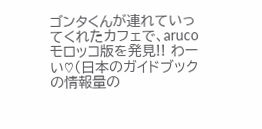ゴンタくんが連れていってくれたカフェで、arucoモロッコ版を発見!! わーい♡(日本のガイドブックの情報量の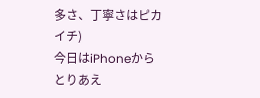多さ、丁寧さはピカイチ)
今日はiPhoneからとりあえ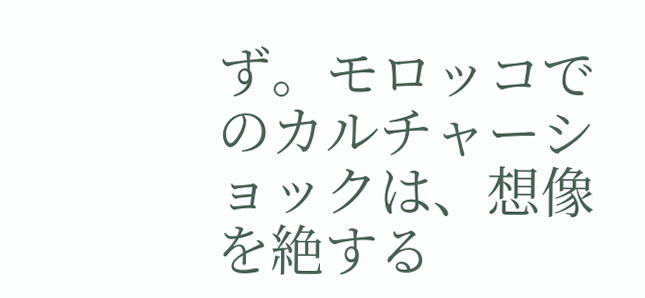ず。モロッコでのカルチャーショックは、想像を絶する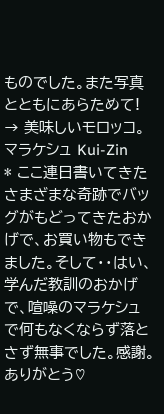ものでした。また写真とともにあらためて!
→ 美味しいモロッコ。マラケシュ Kui-Zin
* ここ連日書いてきたさまざまな奇跡でバッグがもどってきたおかげで、お買い物もできました。そして・・はい、学んだ教訓のおかげで、喧噪のマラケシュで何もなくならず落とさず無事でした。感謝。ありがとう♡